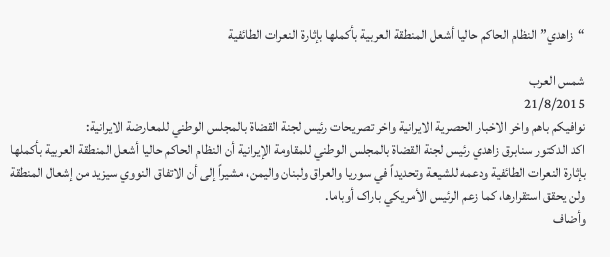“زاهدي” النظام الحاکم حاليا أشعل المنطقة العربية بأکملها بإثارة النعرات الطائفية

شمس العرب
21/8/2015
نوافيکم باهم واخر الاخبار الحصرية الايرانية واخر تصريحات رئيس لجنة القضاة بالمجلس الوطني للمعارضة الايرانية:
اکد الدکتور سنابرق زاهدي رئيس لجنة القضاة بالمجلس الوطني للمقاومة الإيرانية أن النظام الحاکم حاليا أشعل المنطقة العربية بأکملها بإثارة النعرات الطائفية ودعمه للشيعة وتحديداً في سوريا والعراق ولبنان واليمن، مشيراً إلی أن الاتفاق النووي سيزيد من إشعال المنطقة ولن يحقق استقرارها، کما زعم الرئيس الأمريکي باراک أوباما.
وأضاف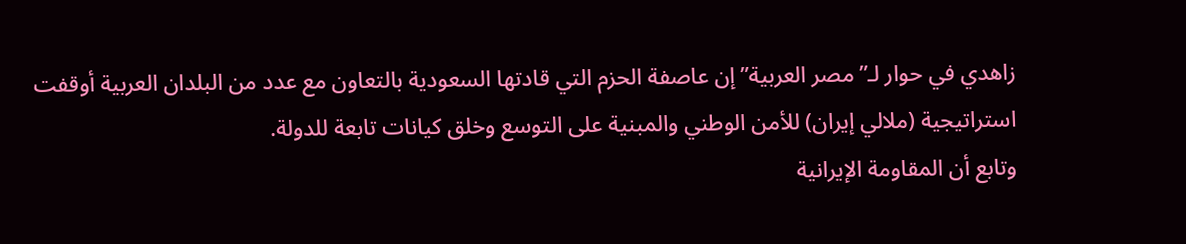زاهدي في حوار لـ”مصر العربية” إن عاصفة الحزم التي قادتها السعودية بالتعاون مع عدد من البلدان العربية أوقفت استراتيجية (ملالي إيران) للأمن الوطني والمبنية علی التوسع وخلق کيانات تابعة للدولة.
وتابع أن المقاومة الإيرانية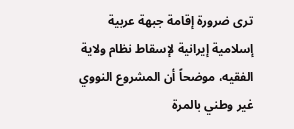تری ضرورة إقامة جبهة عربية إسلامية إيرانية لإسقاط نظام ولاية الفقيه، موضحاً أن المشروع النووي غير وطني بالمرة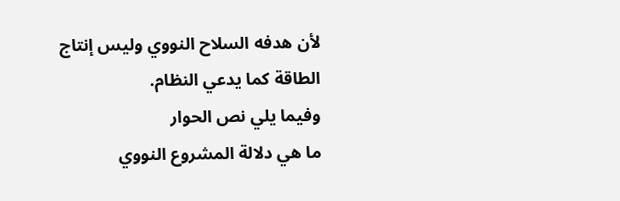لأن هدفه السلاح النووي وليس إنتاج الطاقة کما يدعي النظام.
وفيما يلي نص الحوار
ما هي دلالة المشروع النووي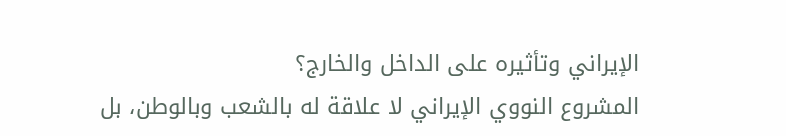الإيراني وتأثيره علی الداخل والخارج؟
المشروع النووي الإيراني لا علاقة له بالشعب وبالوطن، بل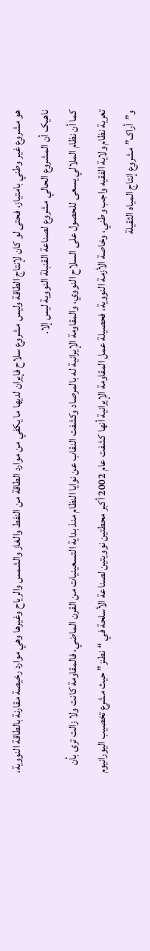هو مشروع غير وطني بامتياز، فحتی لو کان لإنتاج الطاقة وليس مشروع سلاح فإيران لديها ما يکفي من موارد الطاقة من النفط والغاز والشمس والرياح وغيرها وهي موارد رخيصة مقارنة بالطاقة النووية، ناهيک أن المشروع الحالي مشروع لصناعة القنبلة النووية ليس إلا.
کما أن نظام الملالي يسعی للحصول علی السلاح النووي، والمقاومة الإيرانية له بالمرصاد وکشفت النقاب عن نوايا النظام منذ بداية التسعينيات من القرن الماضي، فالمقاومة کانت ولا زالت تری بأن تعرية نظام ولاية الفقيه واجب وطني، وخاصة الأزمة النووية، فحصيلة عمل المقاومة الإيرانية أنها کشفت عام 2002 أکبر محطتين نوويتين لصناعة الأسلحة في “نطنز” حيث مشرع تخصيب اليورانيوم و”أراک” مشروع إنتاج المياه الثقيلة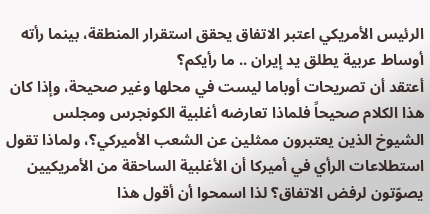الرئيس الأمريکي اعتبر الاتفاق يحقق استقرار المنطقة، بينما رأته أوساط عربية يطلق يد إيران .. ما رأيکم؟
أعتقد أن تصريحات أوباما ليست في محلها وغير صحيحة، وإذا کان هذا الکلام صحيحاً فلماذا تعارضه أغلبية الکونجرس ومجلس الشيوخ الذين يعتبرون ممثلين عن الشعب الأميرکي؟، ولماذا تقول استطلاعات الرأي في أميرکا أن الأغلبية الساحقة من الأمريکيين يصوّتون لرفض الاتفاق؟ لذا اسمحوا أن أقول هذا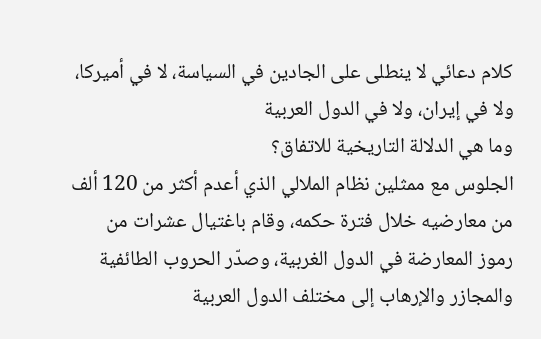کلام دعائي لا ينطلی علی الجادين في السياسة، لا في أميرکا، ولا في إيران، ولا في الدول العربية
وما هي الدلالة التاريخية للاتفاق؟
الجلوس مع ممثلين نظام الملالي الذي أعدم أکثر من 120 ألف من معارضيه خلال فترة حکمه، وقام باغتيال عشرات من رموز المعارضة في الدول الغربية، وصدّر الحروب الطائفية والمجازر والإرهاب إلی مختلف الدول العربية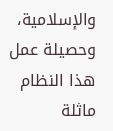والإسلامية، وحصيلة عمل هذا النظام ماثلة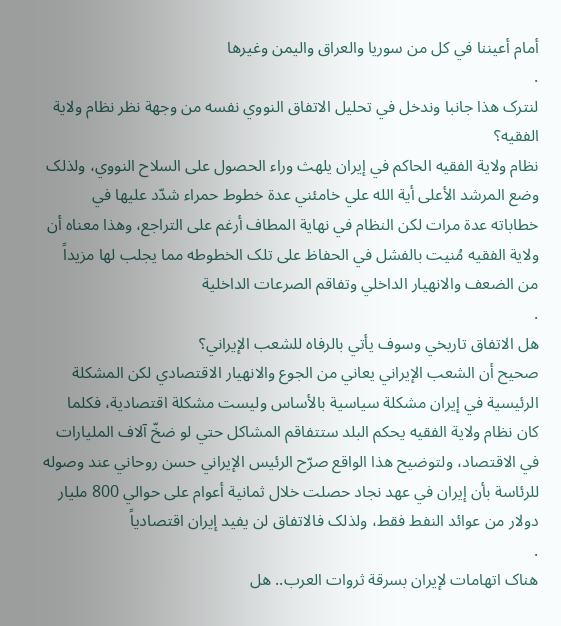أمام أعيننا في کل من سوريا والعراق واليمن وغيرها
.
لنترک هذا جانبا وندخل في تحليل الاتفاق النووي نفسه من وجهة نظر نظام ولاية الفقيه؟
نظام ولاية الفقيه الحاکم في إيران يلهث وراء الحصول علی السلاح النووي، ولذلک وضع المرشد الأعلی أية الله علي خامئني عدة خطوط حمراء شدّد عليها في خطاباته عدة مرات لکن النظام في نهاية المطاف أرغم علی التراجع، وهذا معناه أن ولاية الفقيه مُنيت بالفشل في الحفاظ علی تلک الخطوطه مما يجلب لها مزيداً من الضعف والانهيار الداخلي وتفاقم الصرعات الداخلية
.
هل الاتفاق تاريخي وسوف يأتي بالرفاه للشعب الإيراني؟
صحيح أن الشعب الإيراني يعاني من الجوع والانهيار الاقتصادي لکن المشکلة الرئيسية في إيران مشکلة سياسية بالأساس وليست مشکلة اقتصادية، فکلما کان نظام ولاية الفقيه يحکم البلد ستتفاقم المشاکل حتي لو ضخّ آلاف المليارات في الاقتصاد، ولتوضيح هذا الواقع صرّح الرئيس الإيراني حسن روحاني عند وصوله للرئاسة بأن إيران في عهد نجاد حصلت خلال ثمانية أعوام علی حوالي 800 مليار دولار من عوائد النفط فقط، ولذلک فالاتفاق لن يفيد إيران اقتصادياً
.
هناک اتهامات لإيران بسرقة ثروات العرب.. هل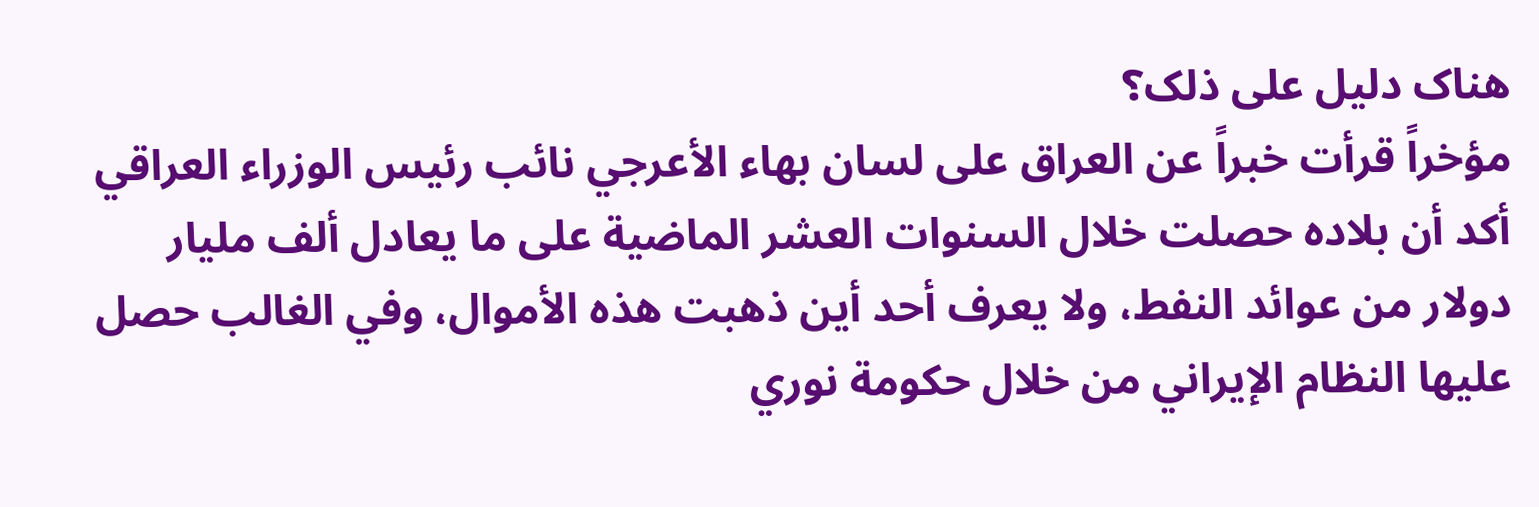هناک دليل علی ذلک؟
مؤخراً قرأت خبراً عن العراق علی لسان بهاء الأعرجي نائب رئيس الوزراء العراقي أکد أن بلاده حصلت خلال السنوات العشر الماضية علی ما يعادل ألف مليار دولار من عوائد النفط، ولا يعرف أحد أين ذهبت هذه الأموال، وفي الغالب حصل عليها النظام الإيراني من خلال حکومة نوري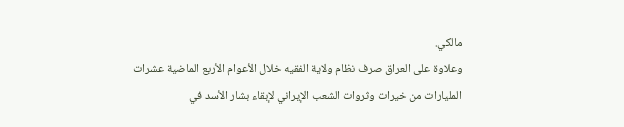مالکي.
وعلاوة علی العراق صرف نظام ولاية الفقيه خلال الأعوام الأربع الماضية عشرات المليارات من خيرات وثروات الشعب الإيراني لإبقاء بشار الأسد في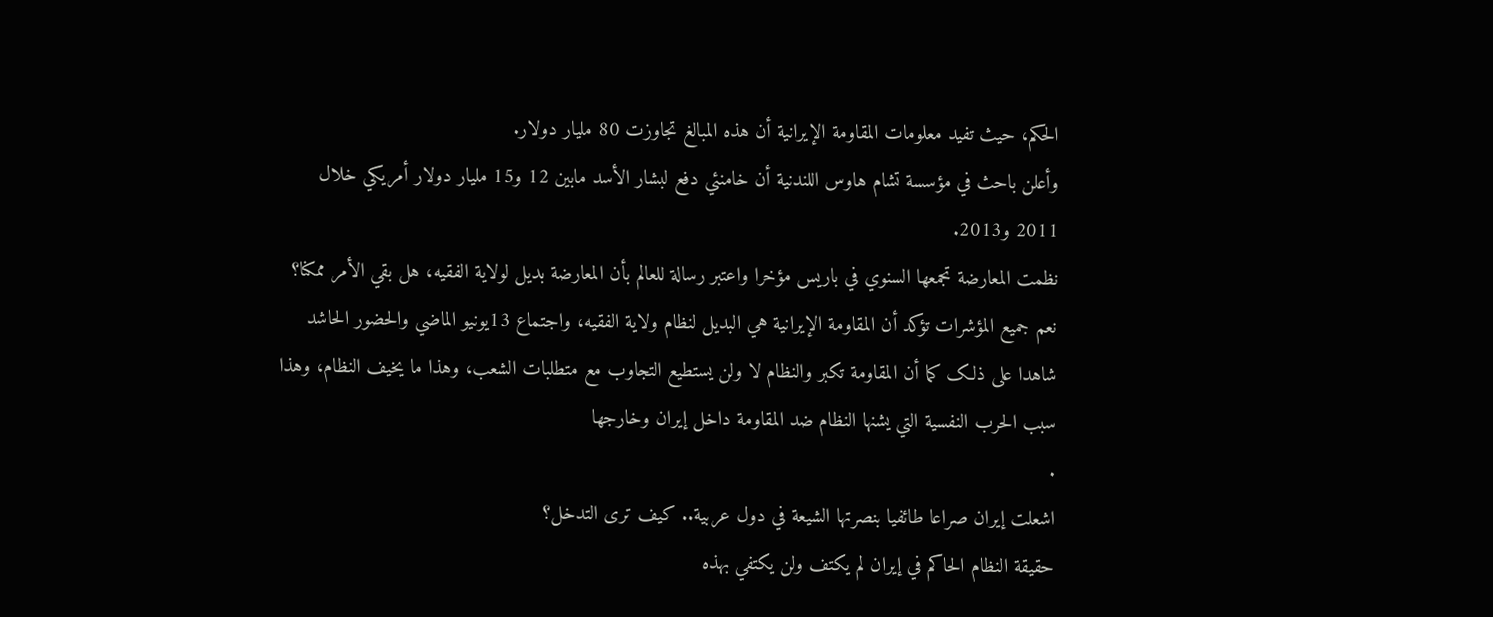الحکم، حيث تفيد معلومات المقاومة الإيرانية أن هذه المبالغ تجاوزت 80 مليار دولار.
وأعلن باحث في مؤسسة تشام هاوس اللندنية أن خامنئي دفع لبشار الأسد مابين 12 و15 مليار دولار أمريکي خلال 2011 و2013.
نظمت المعارضة تجمعها السنوي في باريس مؤخرا واعتبر رسالة للعالم بأن المعارضة بديل لولاية الفقيه، هل بقي الأمر ممکنا؟
نعم جميع المؤشرات تؤکد أن المقاومة الإيرانية هي البديل لنظام ولاية الفقيه، واجتماع 13يونيو الماضي والحضور الحاشد شاهدا علی ذلک کما أن المقاومة تکبر والنظام لا ولن يستطيع التجاوب مع متطلبات الشعب، وهذا ما يخيف النظام، وهذا سبب الحرب النفسية التي يشنها النظام ضد المقاومة داخل إيران وخارجها
.
اشعلت إيران صراعا طائفيا بنصرتها الشيعة في دول عربية.. کيف تری التدخل؟
حقيقة النظام الحاکم في إيران لم يکتف ولن يکتفي بهذه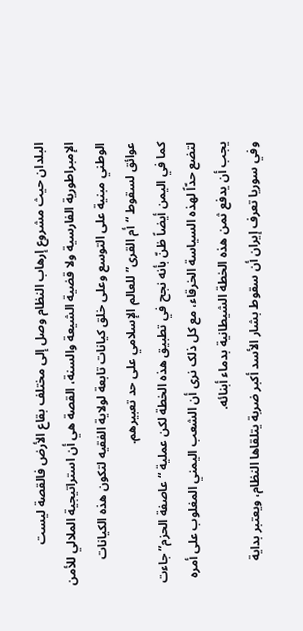البلدان حيث مشروع إرهاب النظام وصل إلی مختلف بقاع الأرض فالقصة ليست الإمبراطورية الفارسية ولا قضية الشيعة والسنة، القصة هي أن استراتيجية الملالي للأمن الوطني مبنية علی التوسع وعلی خلق کيانات تابعة لولاية الفقيه لتکون هذه الکيانات عوائق لسقوط “أم القری” للعالم الإسلامي علی حد تعبيرهم.
کما في اليمن أيضاً ظنّ بأنه نجح في تطبيق هذه الخطة لکن عملية “عاصفة الحزم” جاءت لتضع حدّاً لهذه السياسة الخرقاء، مع کل ذلک نری أن الشعب اليمني المغلوب علی أمره يجب أن يدفع ثمن هذه الخطة الشيطانية بدماء أبنائه.
وفي سوريا تعرف إيران أن سقوط بشار الأسد أکبر ضربة يتلقاها النظام، ويعتبر بداية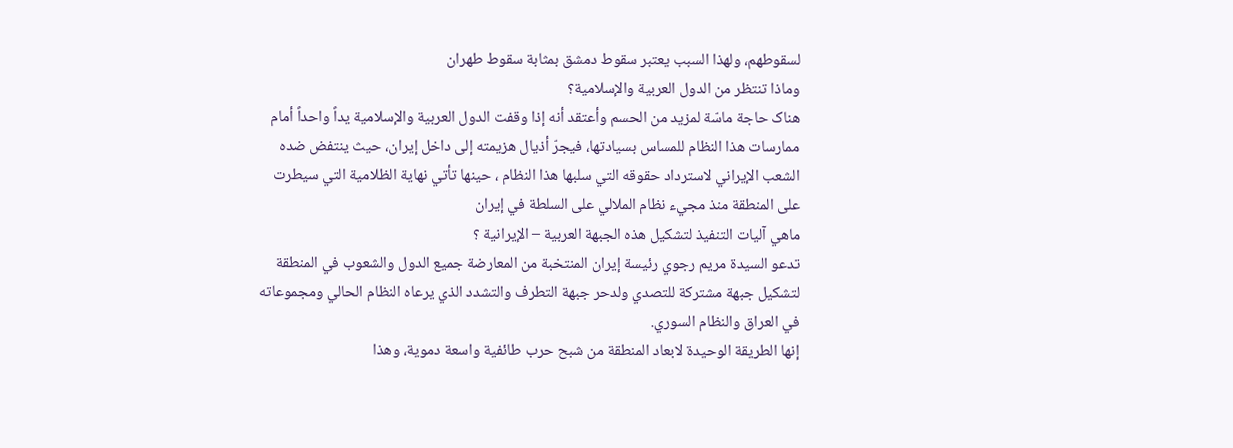لسقوطهم، ولهذا السبب يعتبر سقوط دمشق بمثابة سقوط طهران
وماذا تنتظر من الدول العربية والإسلامية؟
هناک حاجة ماسّة لمزيد من الحسم وأعتقد أنه إذا وقفت الدول العربية والإسلامية يداً واحداً أمام ممارسات هذا النظام للمساس بسيادتها، فيجرّ أذيال هزيمته إلی داخل إيران، حيث ينتفض ضده الشعب الإيراني لاسترداد حقوقه التي سلبها هذا النظام ، حينها تأتي نهاية الظلامية التي سيطرت علی المنطقة منذ مجيء نظام الملالي علی السلطة في إيران
ماهي آليات التنفيذ لتشکيل هذه الجبهة العربية – الإيرانية ؟
تدعو السيدة مريم رجوي رئيسة إيران المنتخبة من المعارضة جميع الدول والشعوب في المنطقة لتشکيل جبهة مشترکة للتصدي ولدحر جبهة التطرف والتشدد الذي يرعاه النظام الحالي ومجموعاته في العراق والنظام السوري.
إنها الطريقة الوحيدة لابعاد المنطقة من شبح حرب طائفية واسعة دموية، وهذا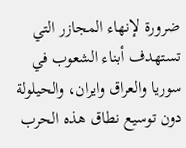ضرورة لإنهاء المجازر التي تستهدف أبناء الشعوب في سوريا والعراق وايران، والحيلولة دون توسيع نطاق هذه الحرب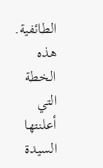الطائفية.
هذه الخطة التي أعلنتها السيدة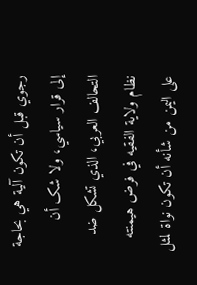رجوي قبل أن تکون آلية هي بحاجة إلی قرار سياسي، ولا شک أن التحالف العربي، الذي تشکل ضد نظام ولاية الفقيه في فرض هيمنته علی اليمن من شأنه أن تکون نواة لمثل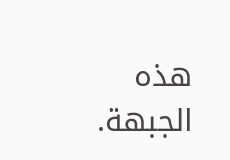هذه الجبهة.